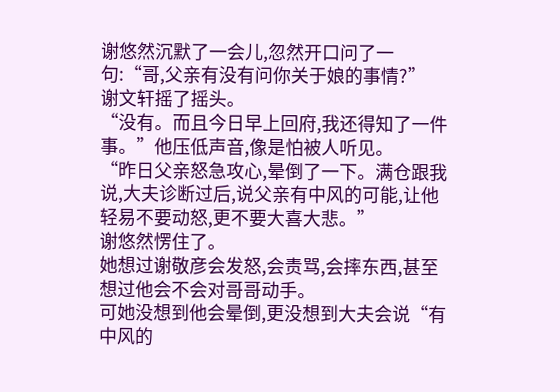谢悠然沉默了一会儿,忽然开口问了一句:“哥,父亲有没有问你关于娘的事情?”
谢文轩摇了摇头。
“没有。而且今日早上回府,我还得知了一件事。”他压低声音,像是怕被人听见。
“昨日父亲怒急攻心,晕倒了一下。满仓跟我说,大夫诊断过后,说父亲有中风的可能,让他轻易不要动怒,更不要大喜大悲。”
谢悠然愣住了。
她想过谢敬彦会发怒,会责骂,会摔东西,甚至想过他会不会对哥哥动手。
可她没想到他会晕倒,更没想到大夫会说“有中风的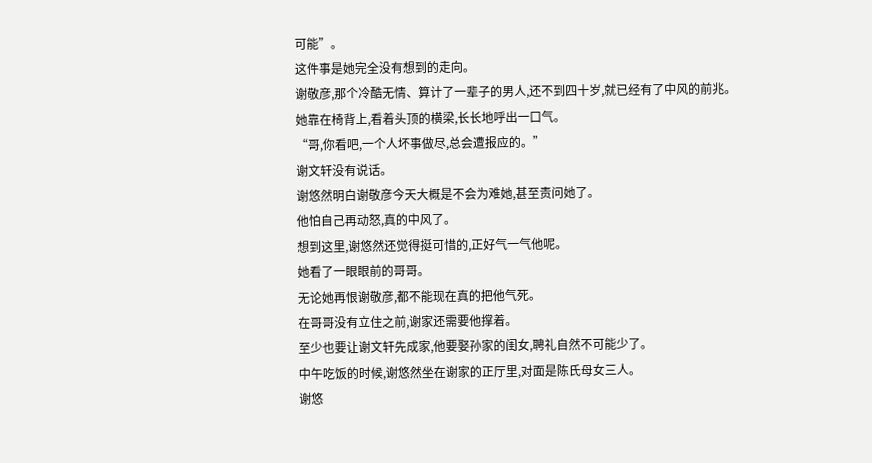可能”。
这件事是她完全没有想到的走向。
谢敬彦,那个冷酷无情、算计了一辈子的男人,还不到四十岁,就已经有了中风的前兆。
她靠在椅背上,看着头顶的横梁,长长地呼出一口气。
“哥,你看吧,一个人坏事做尽,总会遭报应的。”
谢文轩没有说话。
谢悠然明白谢敬彦今天大概是不会为难她,甚至责问她了。
他怕自己再动怒,真的中风了。
想到这里,谢悠然还觉得挺可惜的,正好气一气他呢。
她看了一眼眼前的哥哥。
无论她再恨谢敬彦,都不能现在真的把他气死。
在哥哥没有立住之前,谢家还需要他撑着。
至少也要让谢文轩先成家,他要娶孙家的闺女,聘礼自然不可能少了。
中午吃饭的时候,谢悠然坐在谢家的正厅里,对面是陈氏母女三人。
谢悠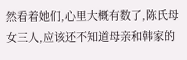然看着她们,心里大概有数了,陈氏母女三人,应该还不知道母亲和韩家的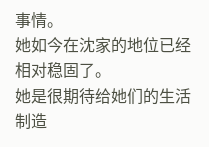事情。
她如今在沈家的地位已经相对稳固了。
她是很期待给她们的生活制造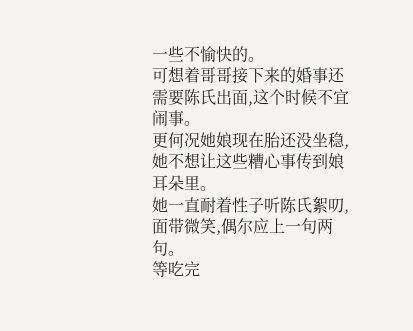一些不愉快的。
可想着哥哥接下来的婚事还需要陈氏出面,这个时候不宜闹事。
更何况她娘现在胎还没坐稳,她不想让这些糟心事传到娘耳朵里。
她一直耐着性子听陈氏絮叨,面带微笑,偶尔应上一句两句。
等吃完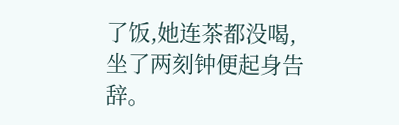了饭,她连茶都没喝,坐了两刻钟便起身告辞。